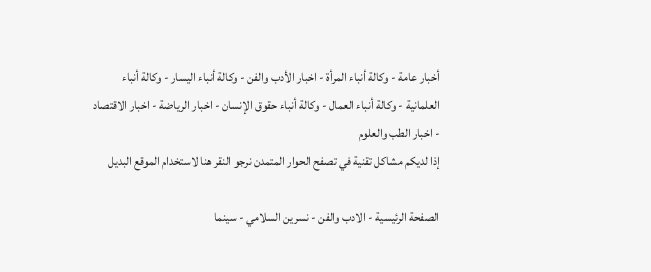أخبار عامة - وكالة أنباء المرأة - اخبار الأدب والفن - وكالة أنباء اليسار - وكالة أنباء العلمانية - وكالة أنباء العمال - وكالة أنباء حقوق الإنسان - اخبار الرياضة - اخبار الاقتصاد - اخبار الطب والعلوم
إذا لديكم مشاكل تقنية في تصفح الحوار المتمدن نرجو النقر هنا لاستخدام الموقع البديل

الصفحة الرئيسية - الادب والفن - نسرين السلامي - سينما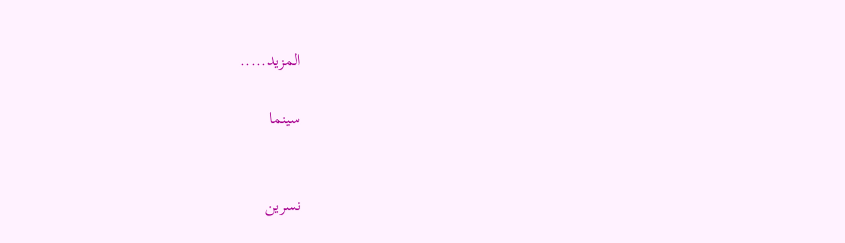المزيد.....

سينما


نسرين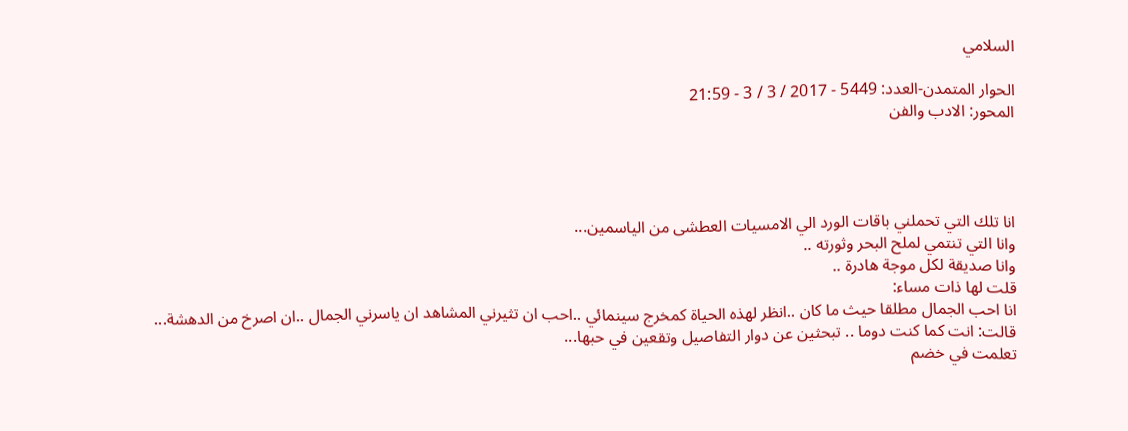السلامي

الحوار المتمدن-العدد: 5449 - 2017 / 3 / 3 - 21:59
المحور: الادب والفن




انا تلك التي تحملني باقات الورد الي الامسيات العطشى من الياسمين...
وانا التي تنتمي لملح البحر وثورته ..
وانا صديقة لكل موجة هادرة ..
قلت لها ذات مساء:
انا احب الجمال مطلقا حيث ما كان ..انظر لهذه الحياة كمخرج سينمائي ..احب ان تثيرني المشاهد ان ياسرني الجمال ..ان اصرخ من الدهشة...
قالت: انت كما كنت دوما .. تبحثين عن دوار التفاصيل وتقعين في حبها...
تعلمت في خضم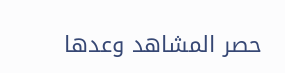حصر المشاهد وعدها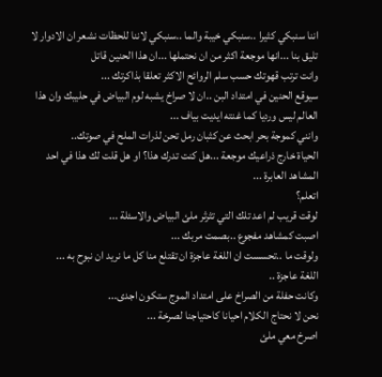اننا سنبكي كثيرا ..سنبكي خيبة والما ..سنبكي لاننا للحظات نشعر ان الادوار لا تليق بنا ...انها موجعة اكثر من ان نحتملها ...ان هذا الحنين قاتل
وانت ترتب قهوتك حسب سلم الروائح الاكثر تعلقا بذاكرتك ...
سيوقع الحنين في امتداد البن ..ان لا صراخ يشبه لوم البياض في حليبك وان هذا العالم ليس ورديا كما غنته ايديت بياف ...
وانني كموجة بحر ابحث عن كثبان رمل تحن لذرات الملح في صوتك..
الحياة خارج ذراعيك موجعة ...هل كنت تدرك هذا؟ او هل قلت لك هذا في احد المشاهد العابرة ...
اتعلم؟
لوقت قريب لم اعد تلك التي تثرثر ملئ البياض والاسئلة ...
اصبت كمشاهد مفجوع ..بصمت مربك ...
ولوقت ما ..تحسست ان اللغة عاجزة ان تقتلع منا كل ما نريد ان نبوح به ...
اللغة عاجزة ..
وكانت حفلة من الصراخ على امتداد الموج ستكون اجدى...
نحن لا نحتاج الكلام احيانا كاحتياجنا لصرخة ...
اصرخ معي ملئ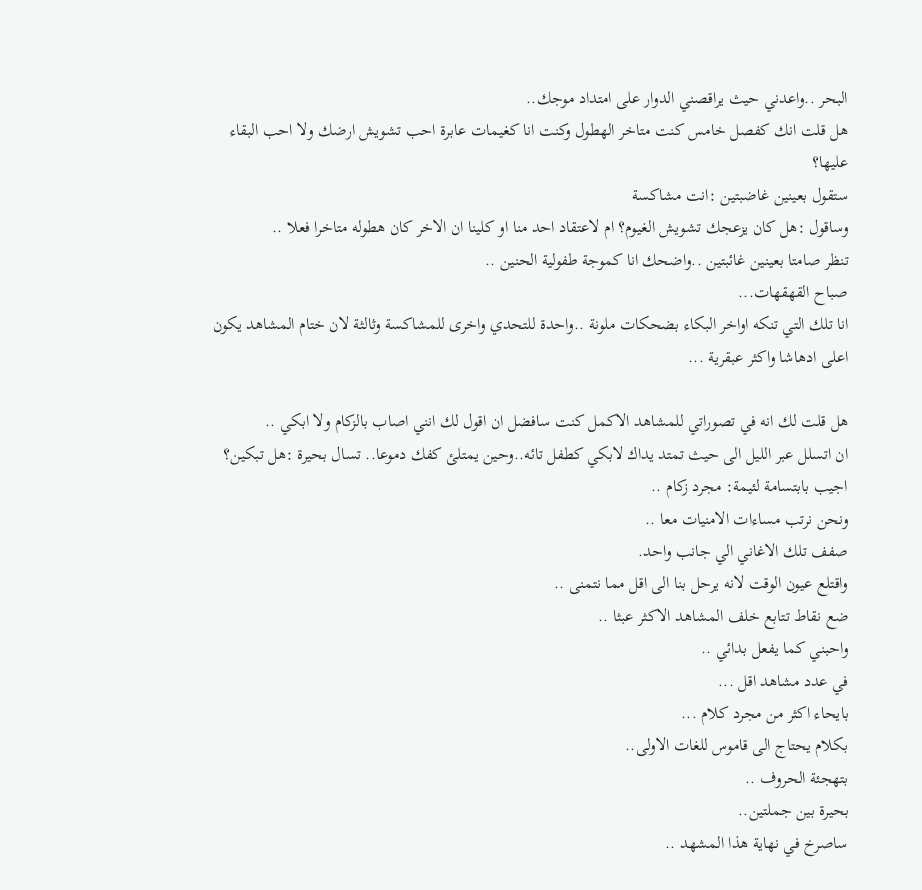البحر ..واعدني حيث يراقصني الدوار على امتداد موجك..
هل قلت انك كفصل خامس كنت متاخر الهطول وكنت انا كغيمات عابرة احب تشويش ارضك ولا احب البقاء عليها؟
ستقول بعينين غاضبتين :انت مشاكسة
وساقول :هل كان يزعجك تشويش الغيوم؟ ام لاعتقاد احد منا او كلينا ان الاخر كان هطوله متاخرا فعلا ..
تنظر صامتا بعينين غائبتين ..واضحك انا كموجة طفولية الحنين ..
صباح القهقهات...
انا تلك التي تنكه اواخر البكاء بضحكات ملونة ..واحدة للتحدي واخرى للمشاكسة وثالثة لان ختام المشاهد يكون اعلى ادهاشا واكثر عبقرية ...

هل قلت لك انه في تصوراتي للمشاهد الاكمل كنت سافضل ان اقول لك انني اصاب بالزكام ولا ابكي ..
ان اتسلل عبر الليل الى حيث تمتد يداك لابكي كطفل تائه..وحين يمتلئ كفك دموعا.. تسال بحيرة :هل تبكين؟
اجيب بابتسامة لئيمة: مجرد زكام ..
ونحن نرتب مساءات الامنيات معا ..
صفف تلك الاغاني الي جانب واحد.
واقتلع عيون الوقت لانه يرحل بنا الى اقل مما نتمنى ..
ضع نقاط تتابع خلف المشاهد الاكثر عبثا ..
واحبني كما يفعل بدائي ..
في عدد مشاهد اقل ...
بايحاء اكثر من مجرد كلام ...
بكلام يحتاج الى قاموس للغات الاولى..
بتهجئة الحروف ..
بحيرة بين جملتين..
ساصرخ في نهاية هذا المشهد ..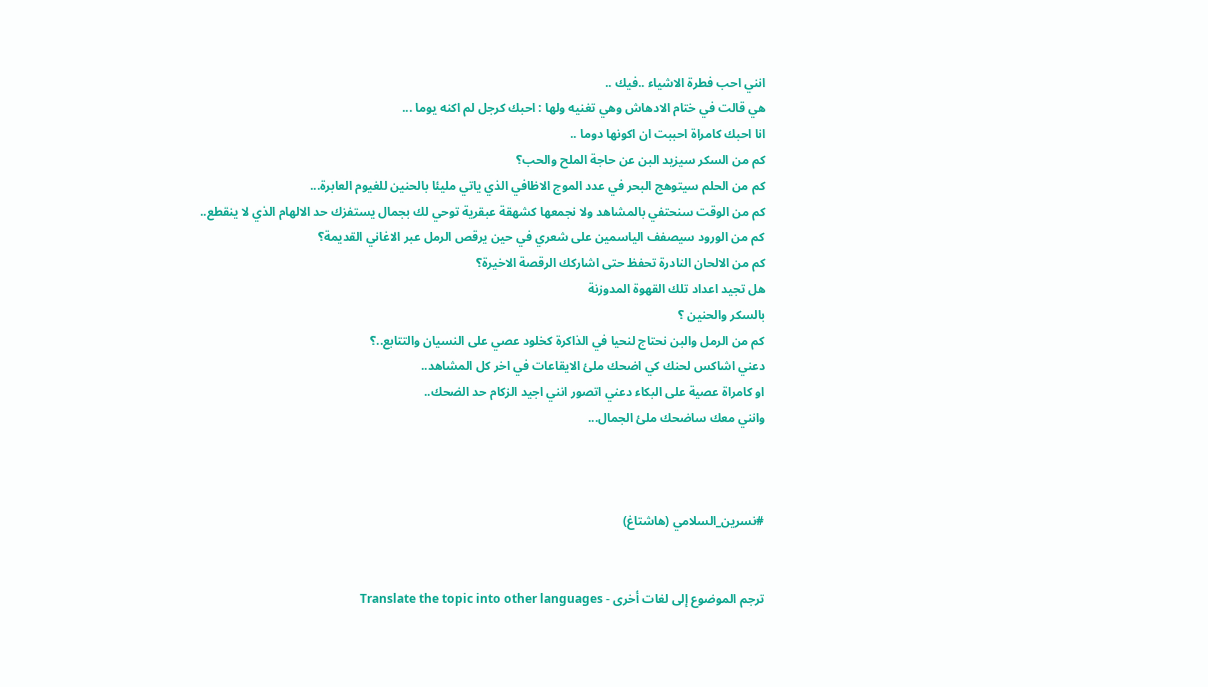انني احب فطرة الاشياء ..فيك ..
هي قالت في ختام الادهاش وهي تغنيه ولها : احبك كرجل لم اكنه يوما ...
انا احبك كامراة احببت ان اكونها دوما ..
كم من السكر سيزيد البن عن حاجة الملح والحب؟
كم من الحلم سيتوهج البحر في عدد الموج الاظافي الذي ياتي مليئا بالحنين للغيوم العابرة...
كم من الوقت سنحتفي بالمشاهد ولا نجمعها كشهقة عبقرية توحي لك بجمال يستفزك حد الالهام الذي لا ينقطع..
كم من الورود سيصفف الياسمين على شعري في حين يرقص الرمل عبر الاغاني القديمة؟
كم من الالحان النادرة تحفظ حتى اشاركك الرقصة الاخيرة؟
هل تجيد اعداد تلك القهوة المدوزنة
بالسكر والحنين ؟
كم من الرمل والبن نحتاج لنحيا في الذاكرة كخلود عصي على النسيان والتتابع..؟
دعني اشاكس لحنك كي اضحك ملئ الايقاعات في اخر كل المشاهد..
او كامراة عصية على البكاء دعني اتصور انني اجيد الزكام حد الضحك..
وانني معك ساضحك ملئ الجمال...



#نسرين_السلامي (هاشتاغ)


ترجم الموضوع إلى لغات أخرى - Translate the topic into other languages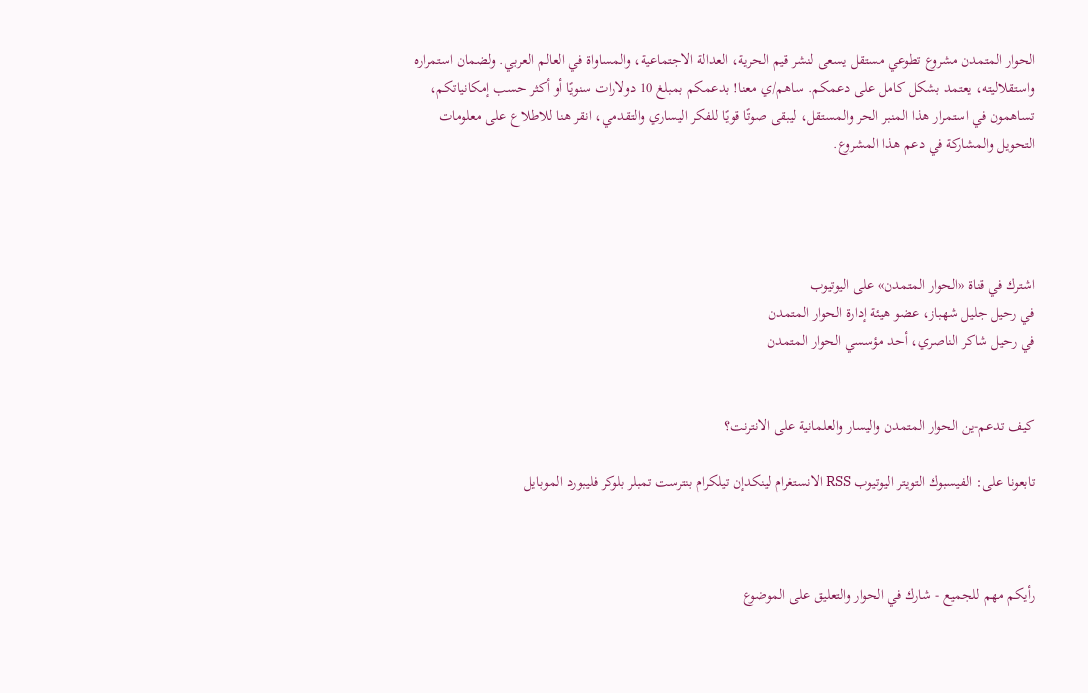الحوار المتمدن مشروع تطوعي مستقل يسعى لنشر قيم الحرية، العدالة الاجتماعية، والمساواة في العالم العربي. ولضمان استمراره واستقلاليته، يعتمد بشكل كامل على دعمكم. ساهم/ي معنا! بدعمكم بمبلغ 10 دولارات سنويًا أو أكثر حسب إمكانياتكم، تساهمون في استمرار هذا المنبر الحر والمستقل، ليبقى صوتًا قويًا للفكر اليساري والتقدمي، انقر هنا للاطلاع على معلومات التحويل والمشاركة في دعم هذا المشروع.




اشترك في قناة «الحوار المتمدن» على اليوتيوب
في رحيل جليل شهباز، عضو هيئة إدارة الحوار المتمدن
في رحيل شاكر الناصري، أحد مؤسسي الحوار المتمدن


كيف تدعم-ين الحوار المتمدن واليسار والعلمانية على الانترنت؟

تابعونا على: الفيسبوك التويتر اليوتيوب RSS الانستغرام لينكدإن تيلكرام بنترست تمبلر بلوكر فليبورد الموبايل



رأيكم مهم للجميع - شارك في الحوار والتعليق على الموضوع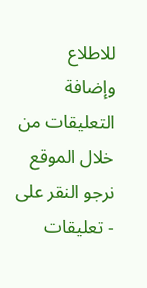للاطلاع وإضافة التعليقات من خلال الموقع نرجو النقر على - تعليقات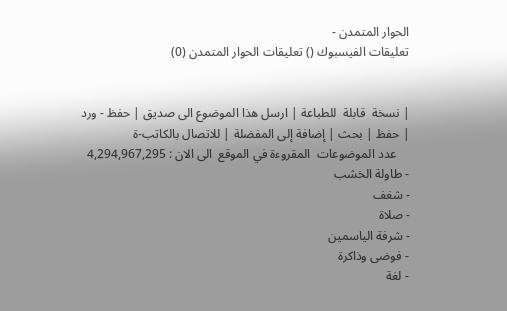الحوار المتمدن -
تعليقات الفيسبوك () تعليقات الحوار المتمدن (0)


| نسخة  قابلة  للطباعة | ارسل هذا الموضوع الى صديق | حفظ - ورد
| حفظ | بحث | إضافة إلى المفضلة | للاتصال بالكاتب-ة
    عدد الموضوعات  المقروءة في الموقع  الى الان : 4,294,967,295
- طاولة الخشب
- شغف
- صلاة
- شرفة الياسمين
- فوضى وذاكرة
- لغة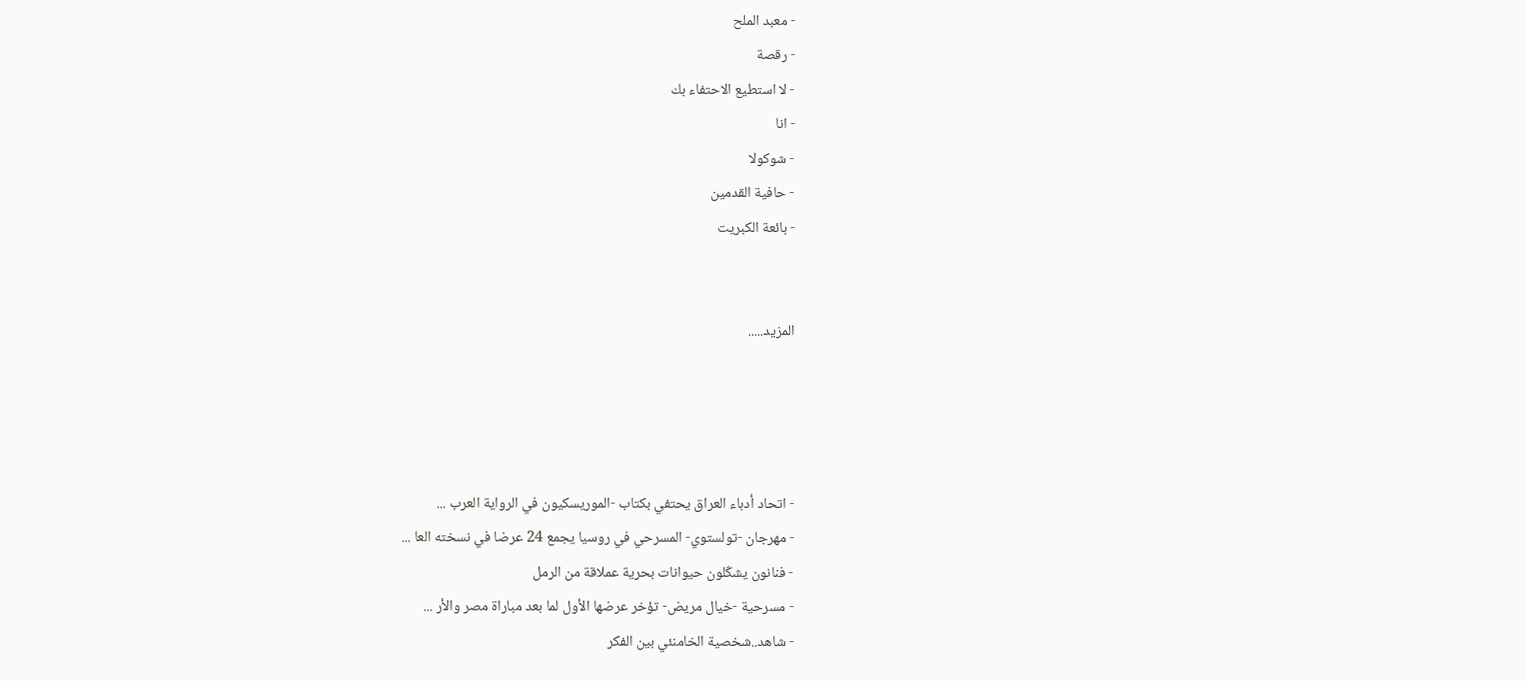- معبد الملح
- رقصة
- لا استطيع الاحتفاء بك
- انا
- شوكولا
- حافية القدمين
- بائعة الكبريت


المزيد.....




- اتحاد أدباء العراق يحتفي بكتاب -الموريسكيون في الرواية العرب ...
- مهرجان -تولستوي- المسرحي في روسيا يجمع 24 عرضا في نسخته العا ...
- فنانون يشكّلون حيوانات بحرية عملاقة من الرمل
- مسرحية -خيال مريض- تؤخر عرضها الأول لما بعد مباراة مصر والأر ...
- شاهد..شخصية الخامنئي بين الفكر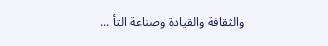والثقافة والقيادة وصناعة التأ ...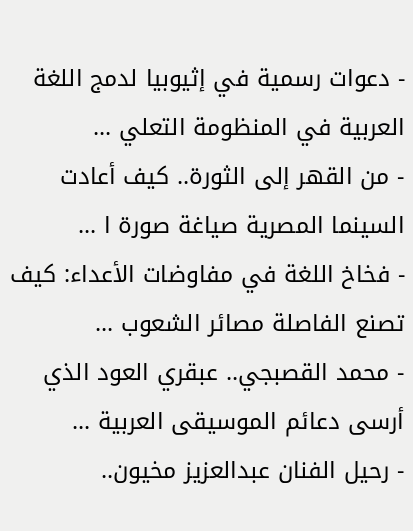- دعوات رسمية في إثيوبيا لدمج اللغة العربية في المنظومة التعلي ...
- من القهر إلى الثورة.. كيف أعادت السينما المصرية صياغة صورة ا ...
- فخاخ اللغة في مفاوضات الأعداء: كيف تصنع الفاصلة مصائر الشعوب ...
- محمد القصبجي.. عبقري العود الذي أرسى دعائم الموسيقى العربية ...
- رحيل الفنان عبدالعزيز مخيون..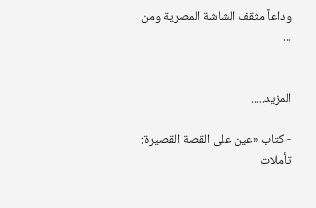وداعاً مثقف الشاشة المصرية ومن ...


المزيد.....

- كتاب «عين على القصة القصيرة: تأملات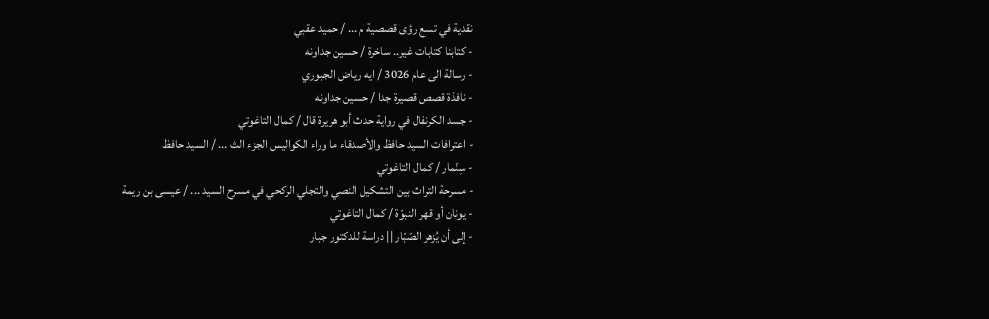نقدية في تسع رؤى قصصية م ... / حميد عقبي
- كتابنا كتابات غير.. ساخرة / حسين جداونه
- رسالة الى عام 3026 / ايه رياض الجبوري
- نافذة قصص قصيرة جدا / حسين جداونه
- جسد الكرنفال في رواية حدث أبو هريرة قال / كمال التاغوتي
- اعترافات السيد حافظ والأصدقاء ما وراء الكواليس الجزء الث ... / السيد حافظ
- سِنّمار / كمال التاغوتي
- مسرحة التراث بين التشكيل النصي والتجلي الركحي في مسرح السيد ... / عيسى بن ريمة
- يونان أو قهر النبوّة / كمال التاغوتي
- إلى أن يُزهر الصّبّار || دراسة للدكتور جبار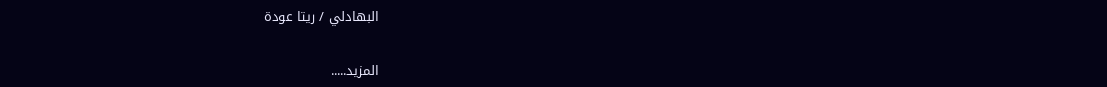البهادلي / ريتا عودة


المزيد.....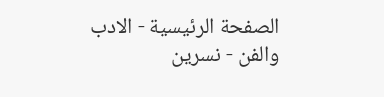الصفحة الرئيسية - الادب والفن - نسرين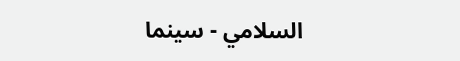السلامي - سينما